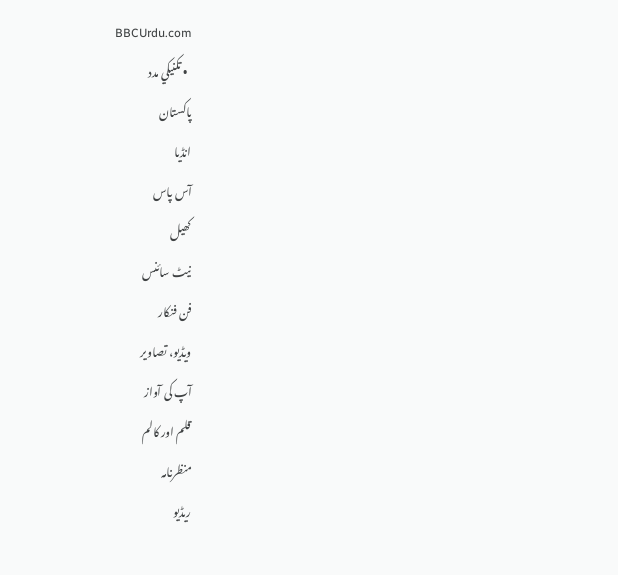BBCUrdu.com
  • تکنيکي مدد
پاکستان
انڈیا
آس پاس
کھیل
نیٹ سائنس
فن فنکار
ویڈیو، تصاویر
آپ کی آواز
قلم اور کالم
منظرنامہ
ریڈیو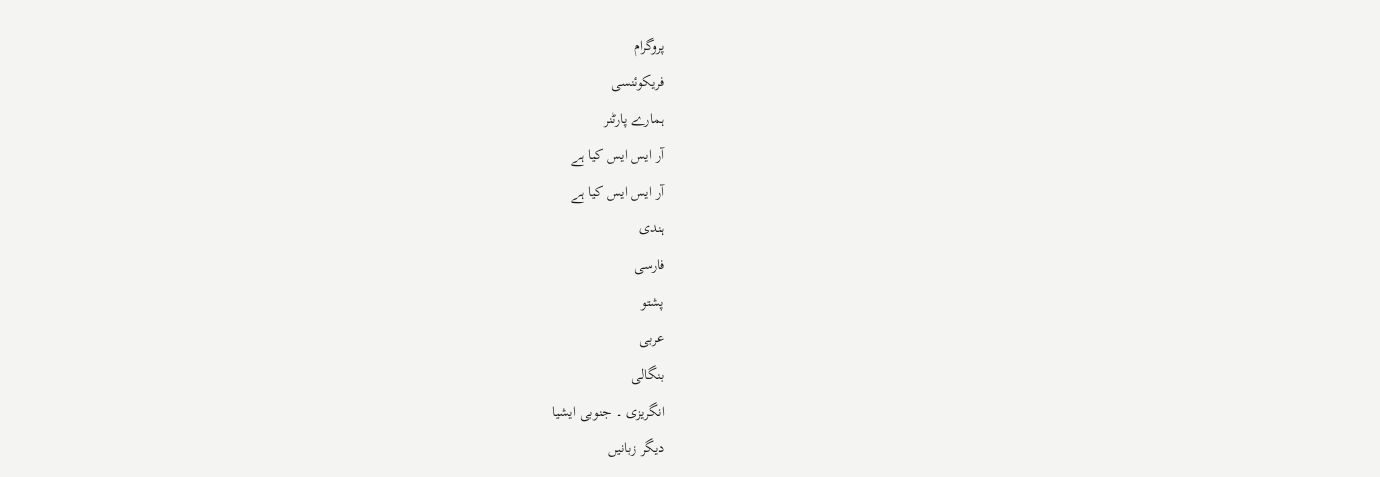پروگرام
فریکوئنسی
ہمارے پارٹنر
آر ایس ایس کیا ہے
آر ایس ایس کیا ہے
ہندی
فارسی
پشتو
عربی
بنگالی
انگریزی ۔ جنوبی ایشیا
دیگر زبانیں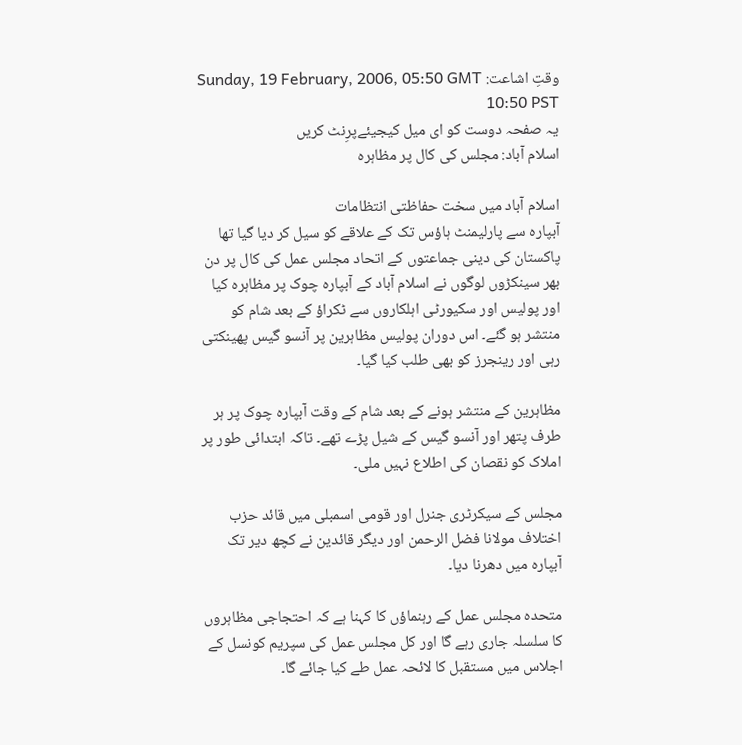وقتِ اشاعت: Sunday, 19 February, 2006, 05:50 GMT 10:50 PST
یہ صفحہ دوست کو ای میل کیجیئےپرِنٹ کریں
اسلام آباد: مجلس کی کال پر مظاہرہ

اسلام آباد میں سخت حفاظتی انتظامات
آبپارہ سے پارلیمنٹ ہاؤس تک کے علاقے کو سیل کر دیا گیا تھا
پاکستان کی دینی جماعتوں کے اتحاد مجلس عمل کی کال پر دن بھر سینکڑوں لوگوں نے اسلام آباد کے آبپارہ چوک پر مظاہرہ کیا اور پولیس اور سکیورٹی اہلکاروں سے ٹکراؤ کے بعد شام کو منتشر ہو گئے۔ اس دوران پولیس مظاہرین پر آنسو گیس پھینکتی رہی اور رینجرز کو بھی طلب کیا گیا۔

مظاہرین کے منتشر ہونے کے بعد شام کے وقت آبپارہ چوک پر ہر طرف پتھر اور آنسو گیس کے شیل پڑے تھے۔ تاکہ ابتدائی طور پر املاک کو نقصان کی اطلاع نہیں ملی۔

مجلس کے سیکرٹری جنرل اور قومی اسمبلی میں قائد حزب اختلاف مولانا فضل الرحمن اور دیگر قائدین نے کچھ دیر تک آبپارہ میں دھرنا دیا۔

متحدہ مجلس عمل کے رہنماؤں کا کہنا ہے کہ احتجاجی مظاہروں کا سلسلہ جاری رہے گا اور کل مجلس عمل کی سپریم کونسل کے اجلاس میں مستقبل کا لائحہ عمل طے کیا جائے گا۔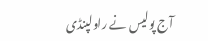آج پولیس نے راولپنڈی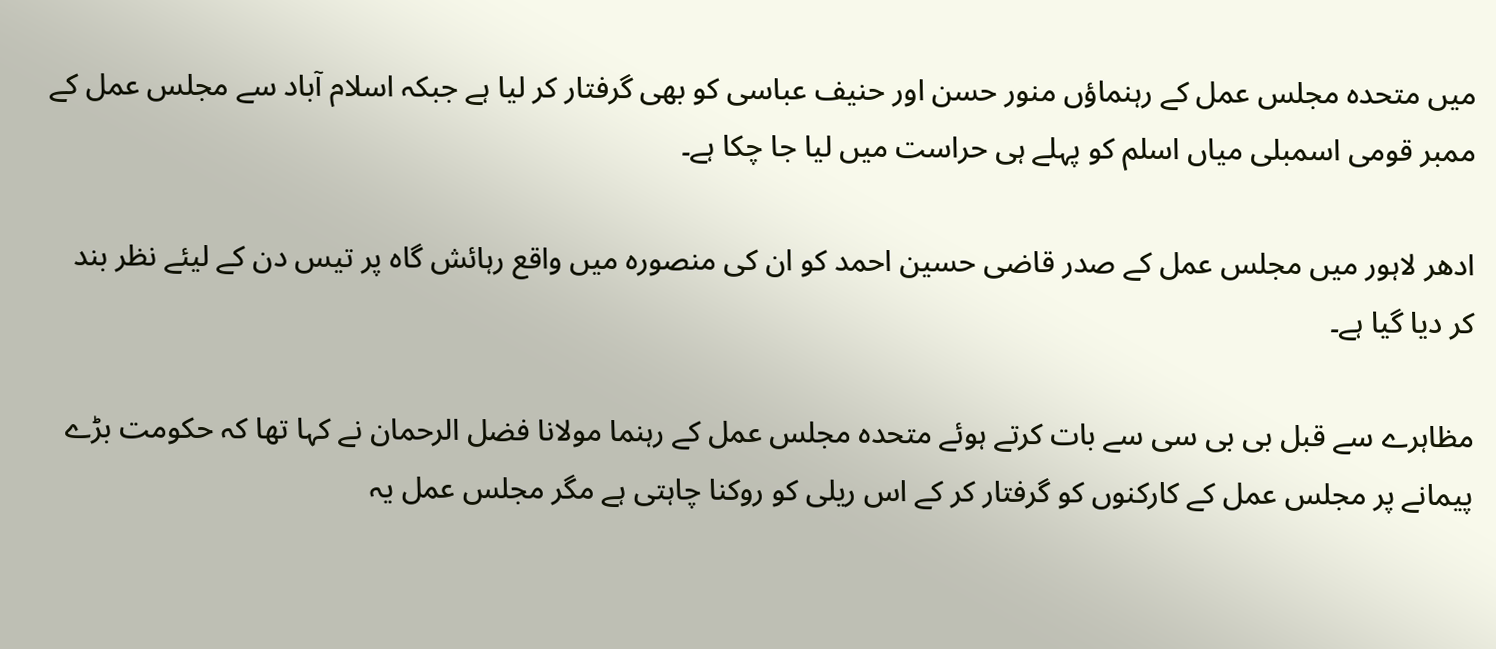میں متحدہ مجلس عمل کے رہنماؤں منور حسن اور حنیف عباسی کو بھی گرفتار کر لیا ہے جبکہ اسلام آباد سے مجلس عمل کے ممبر قومی اسمبلی میاں اسلم کو پہلے ہی حراست میں لیا جا چکا ہے۔

ادھر لاہور میں مجلس عمل کے صدر قاضی حسین احمد کو ان کی منصورہ میں واقع رہائش گاہ پر تیس دن کے لیئے نظر بند کر دیا گیا ہے۔

مظاہرے سے قبل بی بی سی سے بات کرتے ہوئے متحدہ مجلس عمل کے رہنما مولانا فضل الرحمان نے کہا تھا کہ حکومت بڑے پیمانے پر مجلس عمل کے کارکنوں کو گرفتار کر کے اس ریلی کو روکنا چاہتی ہے مگر مجلس عمل یہ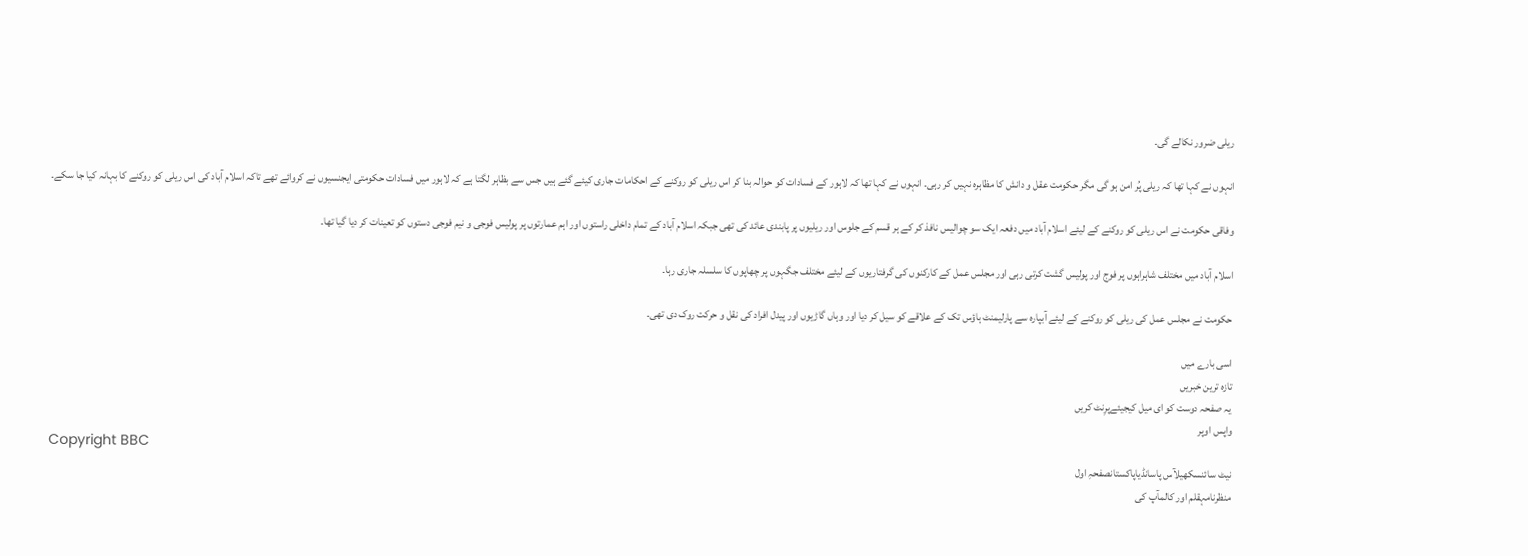ریلی ضرور نکالے گی۔

انہوں نے کہا تھا کہ ریلی پُر امن ہو گی مگر حکومت عقل و دانش کا مظاہرہ نہیں کر رہی۔ انہوں نے کہا تھا کہ لاہور کے فسادات کو حوالہ بنا کر اس ریلی کو روکنے کے احکامات جاری کیئے گئے ہیں جس سے بظاہر لگتا ہے کہ لاہور میں فسادات حکومتی ایجنسیوں نے کروائے تھے تاکہ اسلام آباد کی اس ریلی کو روکنے کا بہانہ کیا جا سکے۔

وفاقی حکومت نے اس ریلی کو روکنے کے لیئے اسلام آباد میں دفعہ ایک سو چوالیس نافذ کر کے ہر قسم کے جلوس اور ریلیوں پر پابندی عائد کی تھی جبکہ اسلام آباد کے تمام داخلی راستوں اور اہم عمارتوں پر پولیس فوجی و نیم فوجی دستوں کو تعینات کر دیا گیا تھا۔

اسلام آباد میں مختلف شاہراہوں پر فوج اور پولیس گشت کرتی رہی اور مجلس عمل کے کارکنوں کی گرفتاریوں کے لیئے مختلف جگہوں پر چھاپوں کا سلسلہ جاری رہا۔

حکومت نے مجلس عمل کی ریلی کو روکنے کے لیئے آبپارہ سے پارلیمنٹ ہاؤس تک کے علاقے کو سیل کر دیا اور وہاں گاڑیوں اور پیدل افراد کی نقل و حرکت روک دی تھی۔

اسی بارے میں
تازہ ترین خبریں
یہ صفحہ دوست کو ای میل کیجیئےپرِنٹ کریں
واپس اوپر
Copyright BBC
نیٹ سائنسکھیلآس پاسانڈیاپاکستانصفحہِ اول
منظرنامہقلم اور کالمآپ کی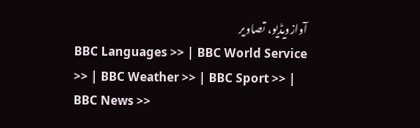آوازویڈیو، تصاویر
BBC Languages >> | BBC World Service >> | BBC Weather >> | BBC Sport >> | BBC News >>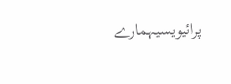پرائیویسیہمارے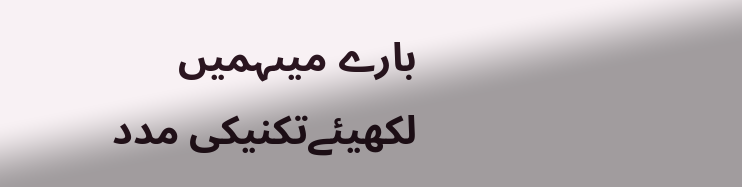بارے میںہمیں لکھیئےتکنیکی مدد